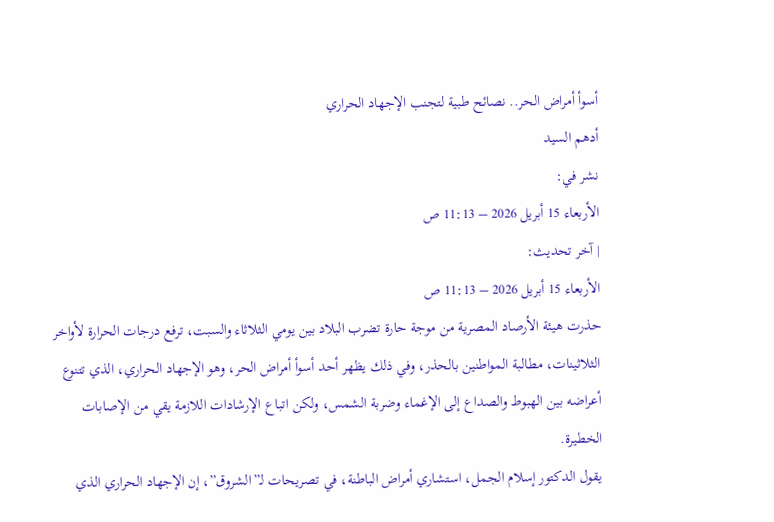أسوأ أمراض الحر.. نصائح طبية لتجنب الإجهاد الحراري
أدهم السيد
نشر في:
الأربعاء 15 أبريل 2026 – 11:13 ص
| آخر تحديث:
الأربعاء 15 أبريل 2026 – 11:13 ص
حذرت هيئة الأرصاد المصرية من موجة حارة تضرب البلاد بين يومي الثلاثاء والسبت، ترفع درجات الحرارة لأواخر الثلاثينات، مطالبة المواطنين بالحذر، وفي ذلك يظهر أحد أسوأ أمراض الحر، وهو الإجهاد الحراري، الذي تتنوع أعراضه بين الهبوط والصداع إلى الإغماء وضربة الشمس، ولكن اتباع الإرشادات اللازمة يقي من الإصابات الخطيرة.
يقول الدكتور إسلام الجمل، استشاري أمراض الباطنة، في تصريحات لـ”الشروق”، إن الإجهاد الحراري الذي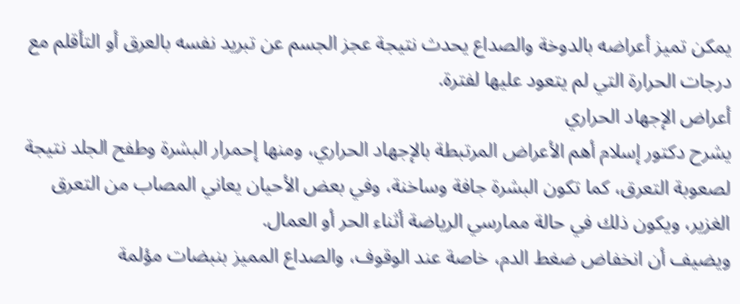يمكن تميز أعراضه بالدوخة والصداع يحدث نتيجة عجز الجسم عن تبريد نفسه بالعرق أو التأقلم مع درجات الحرارة التي لم يتعود عليها لفترة.
أعراض الإجهاد الحراري
يشرح دكتور إسلام أهم الأعراض المرتبطة بالإجهاد الحراري، ومنها إحمرار البشرة وطفح الجلد نتيجة لصعوبة التعرق، كما تكون البشرة جافة وساخنة، وفي بعض الأحيان يعاني المصاب من التعرق الغزير، ويكون ذلك في حالة ممارسي الرياضة أثناء الحر أو العمال.
ويضيف أن انخفاض ضغط الدم، خاصة عند الوقوف، والصداع المميز بنبضات مؤلمة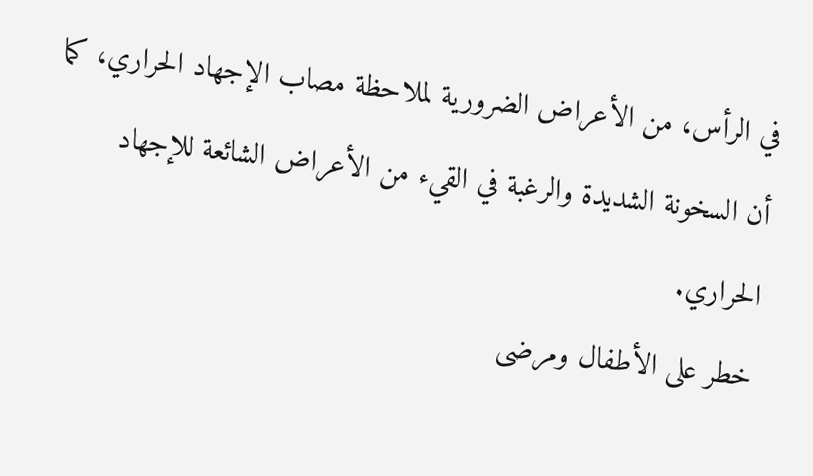في الرأس، من الأعراض الضرورية لملاحظة مصاب الإجهاد الحراري، كما أن السخونة الشديدة والرغبة في القيء من الأعراض الشائعة للإجهاد الحراري.
خطر على الأطفال ومرضى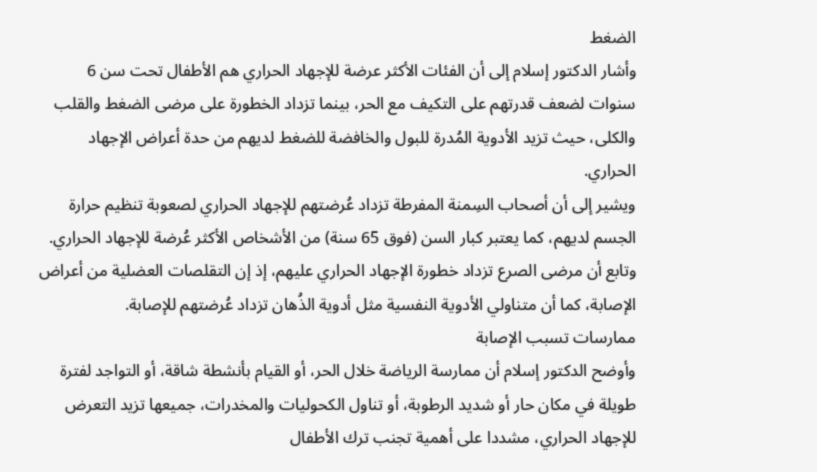الضغط
وأشار الدكتور إسلام إلى أن الفئات الأكثر عرضة للإجهاد الحراري هم الأطفال تحت سن 6 سنوات لضعف قدرتهم على التكيف مع الحر، بينما تزداد الخطورة على مرضى الضغط والقلب والكلى، حيث تزيد الأدوية المُدرة للبول والخافضة للضغط لديهم من حدة أعراض الإجهاد الحراري.
ويشير إلى أن أصحاب السِمنة المفرطة تزداد عُرضتهم للإجهاد الحراري لصعوبة تنظيم حرارة الجسم لديهم، كما يعتبر كبار السن (فوق 65 سنة) من الأشخاص الأكثر عُرضة للإجهاد الحراري.
وتابع أن مرضى الصرع تزداد خطورة الإجهاد الحراري عليهم، إذ إن التقلصات العضلية من أعراض الإصابة، كما أن متناولي الأدوية النفسية مثل أدوية الذُهان تزداد عُرضتهم للإصابة.
ممارسات تسبب الإصابة
وأوضح الدكتور إسلام أن ممارسة الرياضة خلال الحر، أو القيام بأنشطة شاقة، أو التواجد لفترة طويلة في مكان حار أو شديد الرطوبة، أو تناول الكحوليات والمخدرات، جميعها تزيد التعرض للإجهاد الحراري، مشددا على أهمية تجنب ترك الأطفال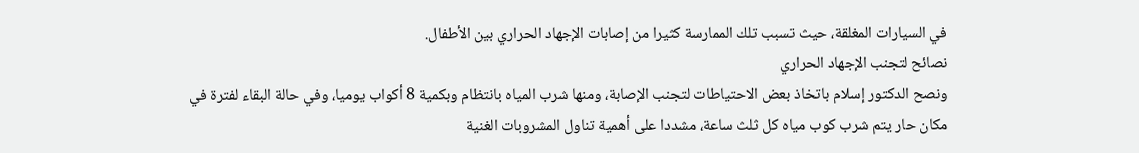في السيارات المغلقة، حيث تسبب تلك الممارسة كثيرا من إصابات الإجهاد الحراري بين الأطفال.
نصائح لتجنب الإجهاد الحراري
ونصح الدكتور إسلام باتخاذ بعض الاحتياطات لتجنب الإصابة، ومنها شرب المياه بانتظام وبكمية 8 أكواب يوميا، وفي حالة البقاء لفترة في مكان حار يتم شرب كوب مياه كل ثلث ساعة، مشددا على أهمية تناول المشروبات الغنية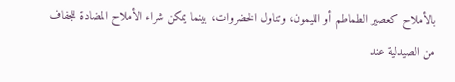بالأملاح كعصير الطماطم أو الليمون، وتناول الخضروات، بينما يمكن شراء الأملاح المضادة للجفاف من الصيدلية عند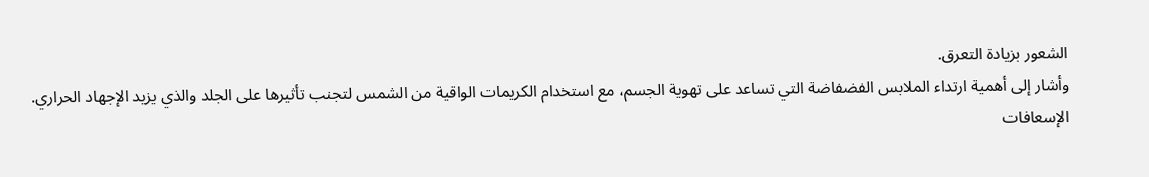الشعور بزيادة التعرق.
وأشار إلى أهمية ارتداء الملابس الفضفاضة التي تساعد على تهوية الجسم، مع استخدام الكريمات الواقية من الشمس لتجنب تأثيرها على الجلد والذي يزيد الإجهاد الحراري.
الإسعافات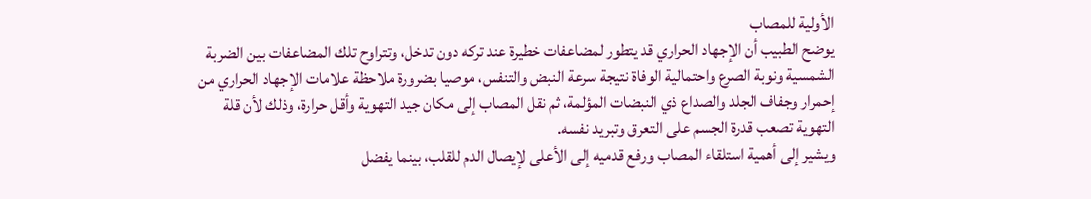الأولية للمصاب
يوضح الطبيب أن الإجهاد الحراري قد يتطور لمضاعفات خطيرة عند تركه دون تدخل، وتتراوح تلك المضاعفات بين الضربة الشمسية ونوبة الصرع واحتمالية الوفاة نتيجة سرعة النبض والتنفس، موصيا بضرورة ملاحظة علامات الإجهاد الحراري من إحمرار وجفاف الجلد والصداع ذي النبضات المؤلمة، ثم نقل المصاب إلى مكان جيد التهوية وأقل حرارة، وذلك لأن قلة التهوية تصعب قدرة الجسم على التعرق وتبريد نفسه.
ويشير إلى أهمية استلقاء المصاب ورفع قدميه إلى الأعلى لإيصال الدم للقلب، بينما يفضل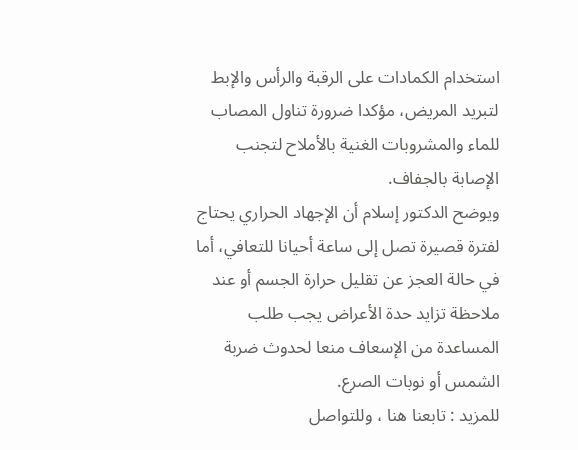استخدام الكمادات على الرقبة والرأس والإبط لتبريد المريض، مؤكدا ضرورة تناول المصاب للماء والمشروبات الغنية بالأملاح لتجنب الإصابة بالجفاف.
ويوضح الدكتور إسلام أن الإجهاد الحراري يحتاج لفترة قصيرة تصل إلى ساعة أحيانا للتعافي، أما في حالة العجز عن تقليل حرارة الجسم أو عند ملاحظة تزايد حدة الأعراض يجب طلب المساعدة من الإسعاف منعا لحدوث ضربة الشمس أو نوبات الصرع.
للمزيد : تابعنا هنا ، وللتواصل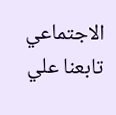الاجتماعي تابعنا علي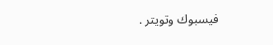فيسبوك وتويتر .